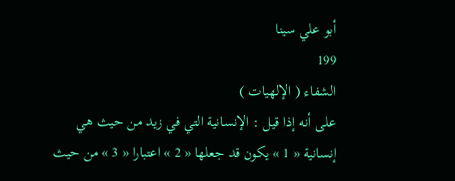أبو علي سينا
199
الشفاء ( الإلهيات )
على أنه إذا قيل : الإنسانية التي في زيد من حيث هي إنسانية « 1 » يكون قد جعلها « 2 » اعتبارا « 3 » من حيث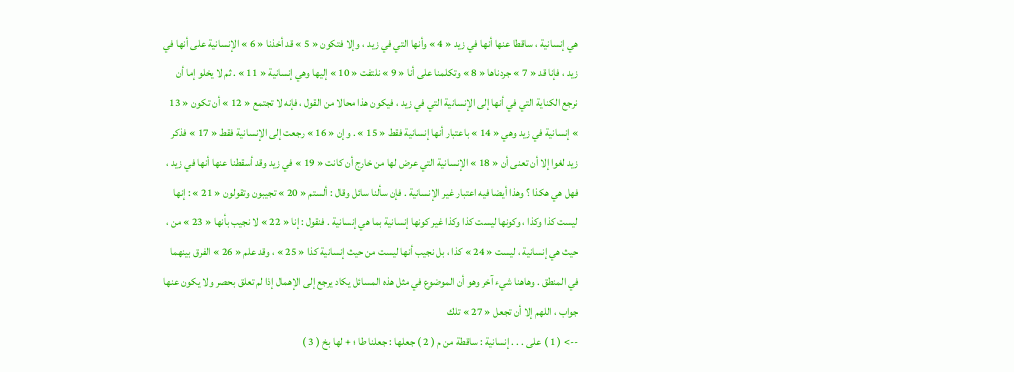هي إنسانية ، ساقطا عنها أنها في زيد « 4 » وأنها التي في زيد ، وإلا فتكون « 5 » قد أخذنا « 6 » الإنسانية على أنها في زيد ، فإنا قد « 7 » جردناها « 8 » وتكلمنا على أنا « 9 » نلتفت « 10 » إليها وهي إنسانية « 11 » . ثم لا يخلو إما أن نرجع الكناية التي في أنها إلى الإنسانية التي في زيد ، فيكون هذا محالا من القول ، فإنه لا تجتمع « 12 » أن تكون « 13 » إنسانية في زيد وهي « 14 » باعتبار أنها إنسانية فقط « 15 » . وإن « 16 » رجعت إلى الإنسانية فقط « 17 » فذكر زيد لغوا إلا أن تعنى أن « 18 » الإنسانية التي عرض لها من خارج أن كانت « 19 » في زيد وقد أسقطنا عنها أنها في زيد ، فهل هي هكذا ؟ وهذا أيضا فيه اعتبار غير الإنسانية . فإن سألنا سائل وقال : ألستم « 20 » تجيبون وتقولون « 21 » : إنها ليست كذا وكذا ، وكونها ليست كذا وكذا غير كونها إنسانية بما هي إنسانية . فنقول : إنا « 22 » لا نجيب بأنها « 23 » من ، حيث هي إنسانية ، ليست « 24 » كذا ، بل نجيب أنها ليست من حيث إنسانية كذا « 25 » ، وقد علم « 26 » الفرق بينهما في المنطق . وهاهنا شيء آخر وهو أن الموضوع في مثل هذه المسائل يكاد يرجع إلى الإهمال إذا لم تعلق بحصر ولا يكون عنها جواب ، اللهم إلا أن تجعل « 27 » تلك
--> ( 1 ) على . . . إنسانية : ساقطة من م ( 2 ) جعلها : جعلنا طا ؛ + لها بخ ( 3 )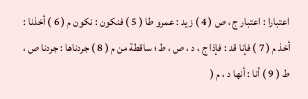اعتبارا : اعتبار ج ، ص ( 4 ) زيد : عمرو طا ( 5 ) فنكون : نكون م ( 6 ) أخذنا : أخذ م ( 7 ) فإنا قد : فإذا ج ، د ، ص ، ط ؛ ساقطة من م ( 8 ) جردناها : جردنا ص ، ط ( 9 ) أنا : أنها د ، م (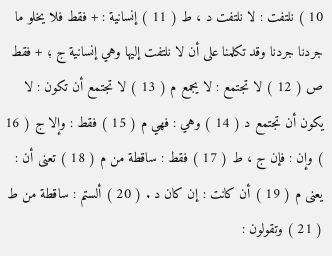10 ) نلتفت : لا نلتفت د ، ط ( 11 ) إنسانية : + فقط فلا يخلو ما جردنا جردنا وقد تكلمنا على أن لا نلتفت إليها وهي إنسانية ج ؛ + فقط ص ( 12 ) لا تجتمع : لا يجمع م ( 13 ) لا تجتمع أن تكون : لا يكون أن تجتمع د ( 14 ) وهي : فهي م ( 15 ) فقط : وإلا ج ( 16 ) وإن : فإن ج ، ط ( 17 ) فقط : ساقطة من م ( 18 ) تعنى أن : يعنى م ( 19 ) أن كانت : إن كان د . ( 20 ) ألستم : ساقطة من ط ( 21 ) وتقولون :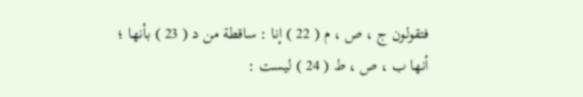فتقولون ج ، ص ، م ( 22 ) إنا : ساقطة من د ( 23 ) بأنها ؛ أنها ب ، ص ، ط ( 24 ) ليست :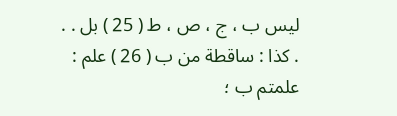ليس ب ، ج ، ص ، ط ( 25 ) بل . . . كذا : ساقطة من ب ( 26 ) علم : علمتم ب ؛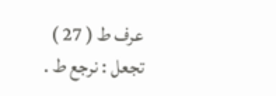عرف ط ( 27 ) تجعل : نرجع ط .